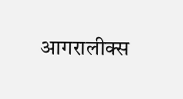आगरालीक्स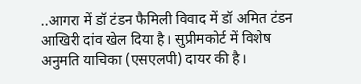..आगरा में डॉ टंडन फैमिली विवाद में डॉ अमित टंडन आखिरी दांव खेल दिया है। सुप्रीमकोर्ट में विशेष अनुमति याचिका (एसएलपी) दायर की है।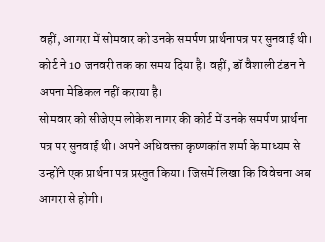वहीं, आगरा में सोमवार को उनके समर्पण प्रार्थनापत्र पर सुनवाई थी। कोर्ट ने 10 जनवरी तक का समय दिया है। वहीं, डॉ वैशाली टंडन ने अपना मेडिकल नहीं कराया है।
सोमवार को सीजेएम लोकेश नागर की कोर्ट में उनके समर्पण प्रार्थना पत्र पर सुनवाई थी। अपने अधिवक्ता कृष्णकांत शर्मा के माध्यम से उन्होंने एक प्रार्थना पत्र प्रस्तुत किया। जिसमें लिखा कि विवेचना अब आगरा से होगी।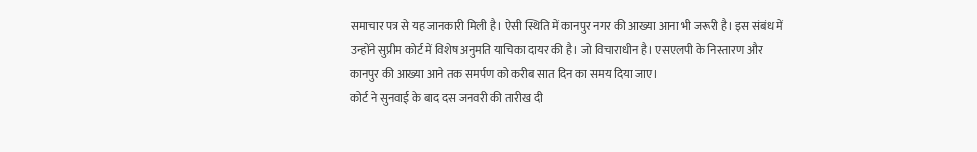समाचार पत्र से यह जानकारी मिली है। ऐसी स्थिति में कानपुर नगर की आख्या आना भी जरूरी है। इस संबंध में उन्होंने सुप्रीम कोर्ट में विशेष अनुमति याचिका दायर की है। जो विचाराधीन है। एसएलपी के निस्तारण और कानपुर की आख्या आने तक समर्पण को करीब सात दिन का समय दिया जाए।
कोर्ट ने सुनवाई के बाद दस जनवरी की तारीख दी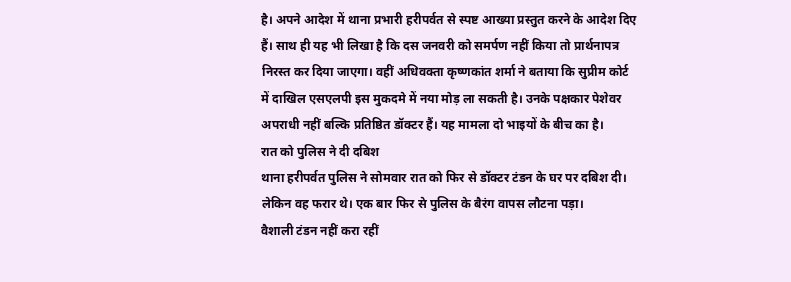है। अपने आदेश में थाना प्रभारी हरीपर्वत से स्पष्ट आख्या प्रस्तुत करने के आदेश दिए हैं। साथ ही यह भी लिखा है कि दस जनवरी को समर्पण नहीं किया तो प्रार्थनापत्र निरस्त कर दिया जाएगा। वहीं अधिवक्ता कृष्णकांत शर्मा ने बताया कि सुप्रीम कोर्ट में दाखिल एसएलपी इस मुकदमे में नया मोड़ ला सकती है। उनके पक्षकार पेशेवर अपराधी नहीं बल्कि प्रतिष्ठित डॉक्टर हैं। यह मामला दो भाइयों के बीच का है।
रात को पुलिस ने दी दबिश
थाना हरीपर्वत पुलिस ने सोमवार रात को फिर से डॉक्टर टंडन के घर पर दबिश दी। लेकिन वह फरार थे। एक बार फिर से पुलिस के बैरंग वापस लौटना पड़ा।
वैशाली टंडन नहीं करा रहीं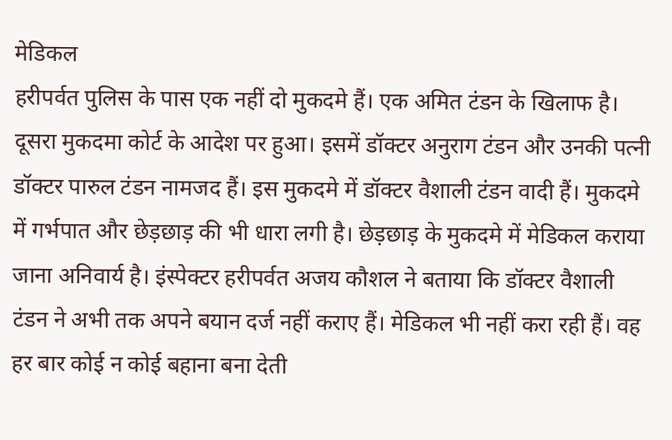मेडिकल
हरीपर्वत पुलिस के पास एक नहीं दो मुकदमे हैं। एक अमित टंडन के खिलाफ है। दूसरा मुकदमा कोर्ट के आदेश पर हुआ। इसमें डॉक्टर अनुराग टंडन और उनकी पत्नी डॉक्टर पारुल टंडन नामजद हैं। इस मुकदमे में डॉक्टर वैशाली टंडन वादी हैं। मुकदमे में गर्भपात और छेड़छाड़ की भी धारा लगी है। छेड़छाड़ के मुकदमे में मेडिकल कराया जाना अनिवार्य है। इंस्पेक्टर हरीपर्वत अजय कौशल ने बताया कि डॉक्टर वैशाली टंडन ने अभी तक अपने बयान दर्ज नहीं कराए हैं। मेडिकल भी नहीं करा रही हैं। वह हर बार कोई न कोई बहाना बना देती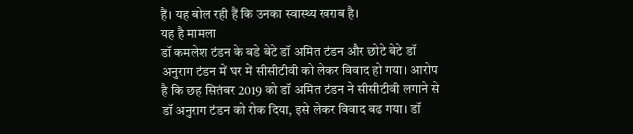हैं। यह बोल रही हैं कि उनका स्वास्थ्य खराब है।
यह है मामला
डॉ कमलेश टंडन के बडे बेटे डॉ अमित टंडन और छोटे बेटे डॉ अनुराग टंडन में घर में सीसीटीवी को लेकर विवाद हो गया। आरोप है कि छह सितंबर 2019 को डॉ अमित टंडन ने सीसीटीवी लगाने से डॉ अनुराग टंडन को रोक दिया, इसे लेकर विवाद बढ गया। डॉ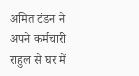अमित टंडन ने अपने कर्मचारी राहुल से घर में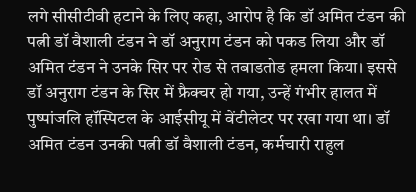लगे सीसीटीवी हटाने के लिए कहा, आरोप है कि डॉ अमित टंडन की पत्नी डॉ वैशाली टंडन ने डॉ अनुराग टंडन को पकड लिया और डॉ अमित टंडन ने उनके सिर पर रोड से तबाडतोड हमला किया। इससे डॉ अनुराग टंडन के सिर में फ्रैक्चर हो गया, उन्हें गंभीर हालत में पुष्पांजलि हॉस्पिटल के आईसीयू में वेंटीलेटर पर रखा गया था। डॉ अमित टंडन उनकी पत्नी डॉ वैशाली टंडन, कर्मचारी राहुल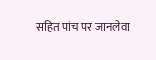सहित पांच पर जानलेवा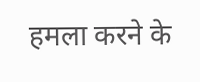हमला करने के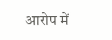आरोप में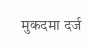मुकदमा दर्ज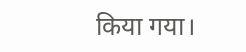किया गया।